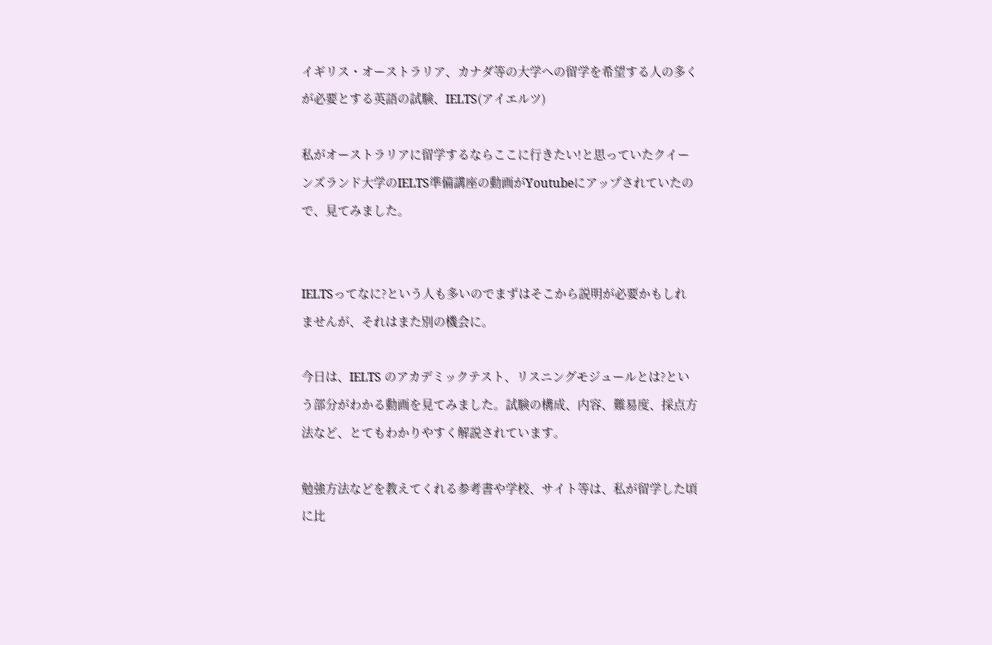イギリス・オーストラリア、カナダ等の大学への留学を希望する人の多くが必要とする英語の試験、IELTS(アイエルツ)

私がオーストラリアに留学するならここに行きたい!と思っていたクイーンズランド大学のIELTS準備講座の動画がYoutubeにアップされていたので、見てみました。


IELTSってなに?という人も多いのでまずはそこから説明が必要かもしれませんが、それはまた別の機会に。

今日は、IELTS のアカデミックテスト、リスニングモジュールとは?という部分がわかる動画を見てみました。試験の構成、内容、難易度、採点方法など、とてもわかりやすく解説されています。

勉強方法などを教えてくれる参考書や学校、サイト等は、私が留学した頃に比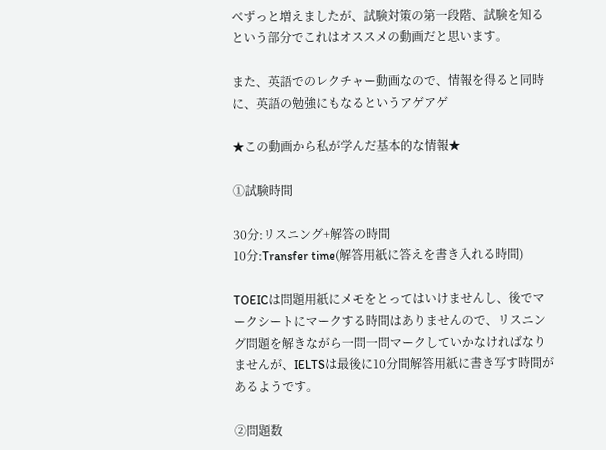べずっと増えましたが、試験対策の第一段階、試験を知るという部分でこれはオススメの動画だと思います。

また、英語でのレクチャー動画なので、情報を得ると同時に、英語の勉強にもなるというアゲアゲ

★この動画から私が学んだ基本的な情報★

①試験時間

30分:リスニング+解答の時間
10分:Transfer time(解答用紙に答えを書き入れる時間)

TOEICは問題用紙にメモをとってはいけませんし、後でマークシートにマークする時間はありませんので、リスニング問題を解きながら一問一問マークしていかなければなりませんが、IELTSは最後に10分間解答用紙に書き写す時間があるようです。

②問題数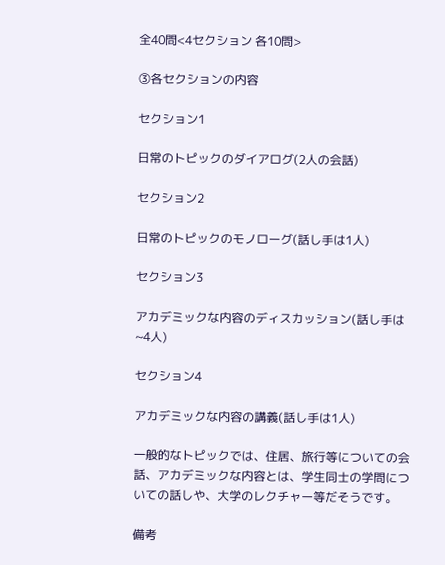全40問<4セクション 各10問>

③各セクションの内容

セクション1

日常のトピックのダイアログ(2人の会話)

セクション2

日常のトピックのモノローグ(話し手は1人)

セクション3

アカデミックな内容のディスカッション(話し手は~4人)

セクション4

アカデミックな内容の講義(話し手は1人)

一般的なトピックでは、住居、旅行等についての会話、アカデミックな内容とは、学生同士の学問についての話しや、大学のレクチャー等だそうです。

備考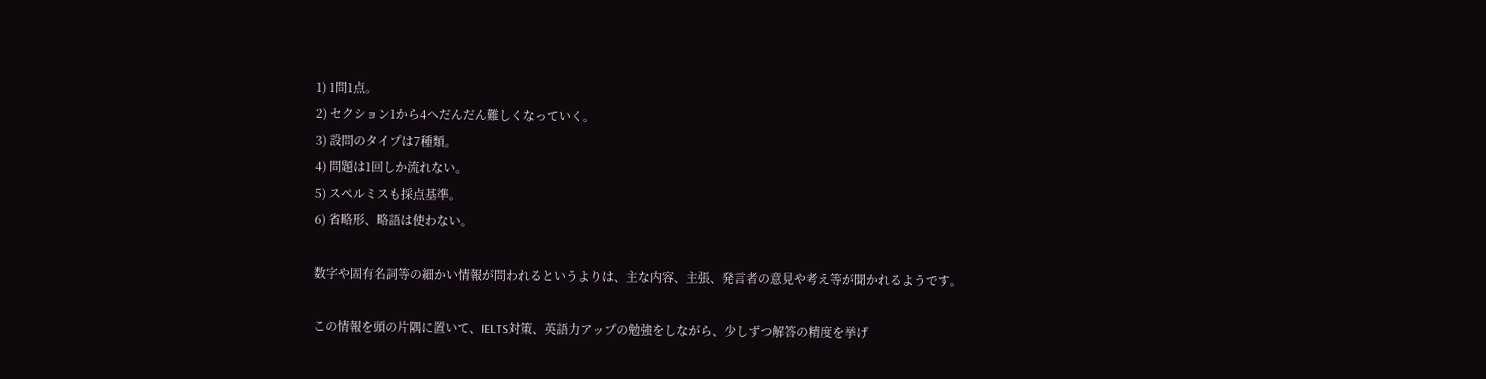1) 1問1点。
2) セクション1から4へだんだん難しくなっていく。
3) 設問のタイプは7種類。
4) 問題は1回しか流れない。
5) スペルミスも採点基準。
6) 省略形、略語は使わない。

数字や固有名詞等の細かい情報が問われるというよりは、主な内容、主張、発言者の意見や考え等が聞かれるようです。

この情報を頭の片隅に置いて、IELTS対策、英語力アップの勉強をしながら、少しずつ解答の精度を挙げ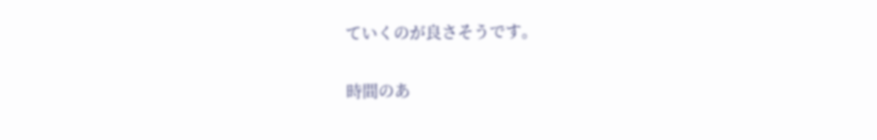ていくのが良さそうです。

時間のあ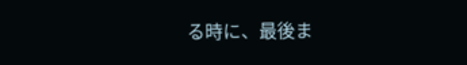る時に、最後ま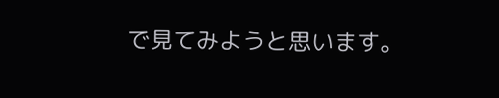で見てみようと思います。